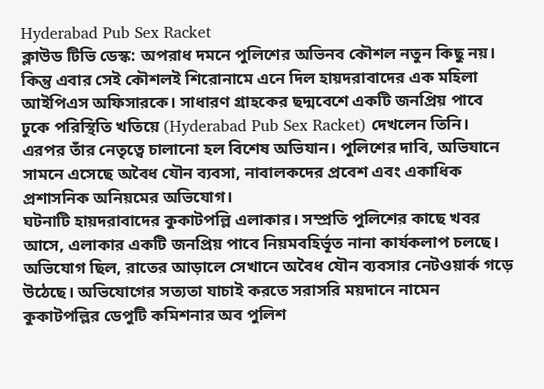Hyderabad Pub Sex Racket
ক্লাউড টিভি ডেস্ক: অপরাধ দমনে পুলিশের অভিনব কৌশল নতুন কিছু নয়। কিন্তু এবার সেই কৌশলই শিরোনামে এনে দিল হায়দরাবাদের এক মহিলা আইপিএস অফিসারকে। সাধারণ গ্রাহকের ছদ্মবেশে একটি জনপ্রিয় পাবে ঢুকে পরিস্থিতি খতিয়ে (Hyderabad Pub Sex Racket) দেখলেন তিনি। এরপর তাঁর নেতৃত্বে চালানো হল বিশেষ অভিযান। পুলিশের দাবি, অভিযানে সামনে এসেছে অবৈধ যৌন ব্যবসা, নাবালকদের প্রবেশ এবং একাধিক প্রশাসনিক অনিয়মের অভিযোগ।
ঘটনাটি হায়দরাবাদের কুকাটপল্লি এলাকার। সম্প্রতি পুলিশের কাছে খবর আসে, এলাকার একটি জনপ্রিয় পাবে নিয়মবহির্ভূত নানা কার্যকলাপ চলছে। অভিযোগ ছিল, রাতের আড়ালে সেখানে অবৈধ যৌন ব্যবসার নেটওয়ার্ক গড়ে উঠেছে। অভিযোগের সত্যতা যাচাই করতে সরাসরি ময়দানে নামেন কুকাটপল্লির ডেপুটি কমিশনার অব পুলিশ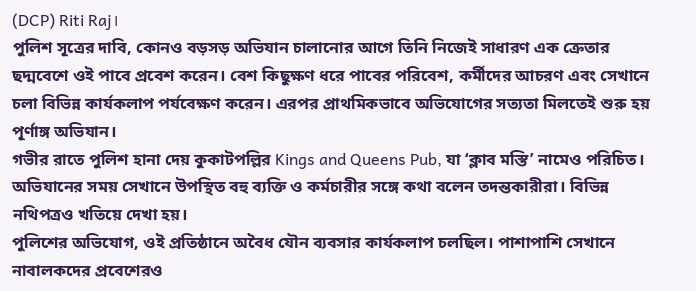(DCP) Riti Raj।
পুলিশ সূত্রের দাবি, কোনও বড়সড় অভিযান চালানোর আগে তিনি নিজেই সাধারণ এক ক্রেতার ছদ্মবেশে ওই পাবে প্রবেশ করেন। বেশ কিছুক্ষণ ধরে পাবের পরিবেশ, কর্মীদের আচরণ এবং সেখানে চলা বিভিন্ন কার্যকলাপ পর্যবেক্ষণ করেন। এরপর প্রাথমিকভাবে অভিযোগের সত্যতা মিলতেই শুরু হয় পূর্ণাঙ্গ অভিযান।
গভীর রাতে পুলিশ হানা দেয় কুকাটপল্লির Kings and Queens Pub, যা ‘ক্লাব মস্তি’ নামেও পরিচিত। অভিযানের সময় সেখানে উপস্থিত বহু ব্যক্তি ও কর্মচারীর সঙ্গে কথা বলেন তদন্তকারীরা। বিভিন্ন নথিপত্রও খতিয়ে দেখা হয়।
পুলিশের অভিযোগ, ওই প্রতিষ্ঠানে অবৈধ যৌন ব্যবসার কার্যকলাপ চলছিল। পাশাপাশি সেখানে নাবালকদের প্রবেশেরও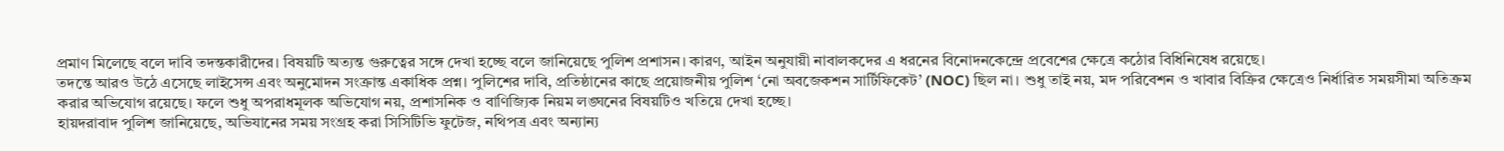প্রমাণ মিলেছে বলে দাবি তদন্তকারীদের। বিষয়টি অত্যন্ত গুরুত্বের সঙ্গে দেখা হচ্ছে বলে জানিয়েছে পুলিশ প্রশাসন। কারণ, আইন অনুযায়ী নাবালকদের এ ধরনের বিনোদনকেন্দ্রে প্রবেশের ক্ষেত্রে কঠোর বিধিনিষেধ রয়েছে।
তদন্তে আরও উঠে এসেছে লাইসেন্স এবং অনুমোদন সংক্রান্ত একাধিক প্রশ্ন। পুলিশের দাবি, প্রতিষ্ঠানের কাছে প্রয়োজনীয় পুলিশ ‘নো অবজেকশন সার্টিফিকেট’ (NOC) ছিল না। শুধু তাই নয়, মদ পরিবেশন ও খাবার বিক্রির ক্ষেত্রেও নির্ধারিত সময়সীমা অতিক্রম করার অভিযোগ রয়েছে। ফলে শুধু অপরাধমূলক অভিযোগ নয়, প্রশাসনিক ও বাণিজ্যিক নিয়ম লঙ্ঘনের বিষয়টিও খতিয়ে দেখা হচ্ছে।
হায়দরাবাদ পুলিশ জানিয়েছে, অভিযানের সময় সংগ্রহ করা সিসিটিভি ফুটেজ, নথিপত্র এবং অন্যান্য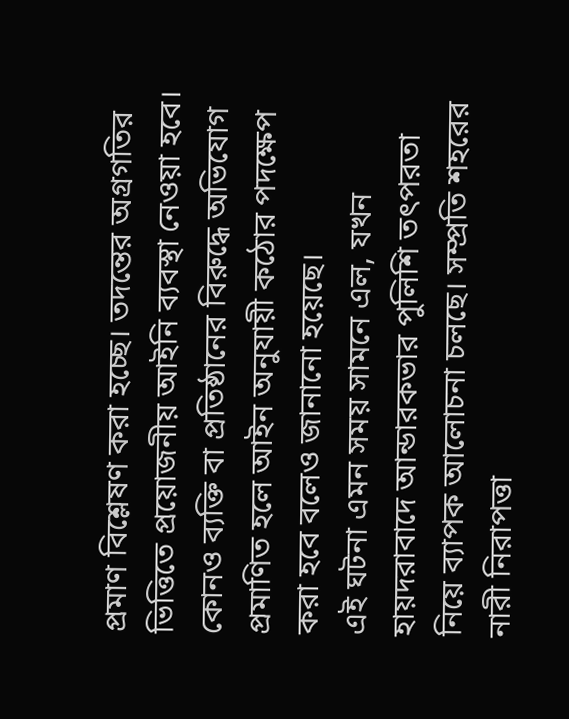প্রমাণ বিশ্লেষণ করা হচ্ছে। তদন্তের অগ্রগতির ভিত্তিতে প্রয়োজনীয় আইনি ব্যবস্থা নেওয়া হবে। কোনও ব্যক্তি বা প্রতিষ্ঠানের বিরুদ্ধে অভিযোগ প্রমাণিত হলে আইন অনুযায়ী কঠোর পদক্ষেপ করা হবে বলেও জানানো হয়েছে।
এই ঘটনা এমন সময় সামনে এল, যখন হায়দরাবাদে আন্ডারকভার পুলিশি তৎপরতা নিয়ে ব্যাপক আলোচনা চলছে। সম্প্রতি শহরের নারী নিরাপত্তা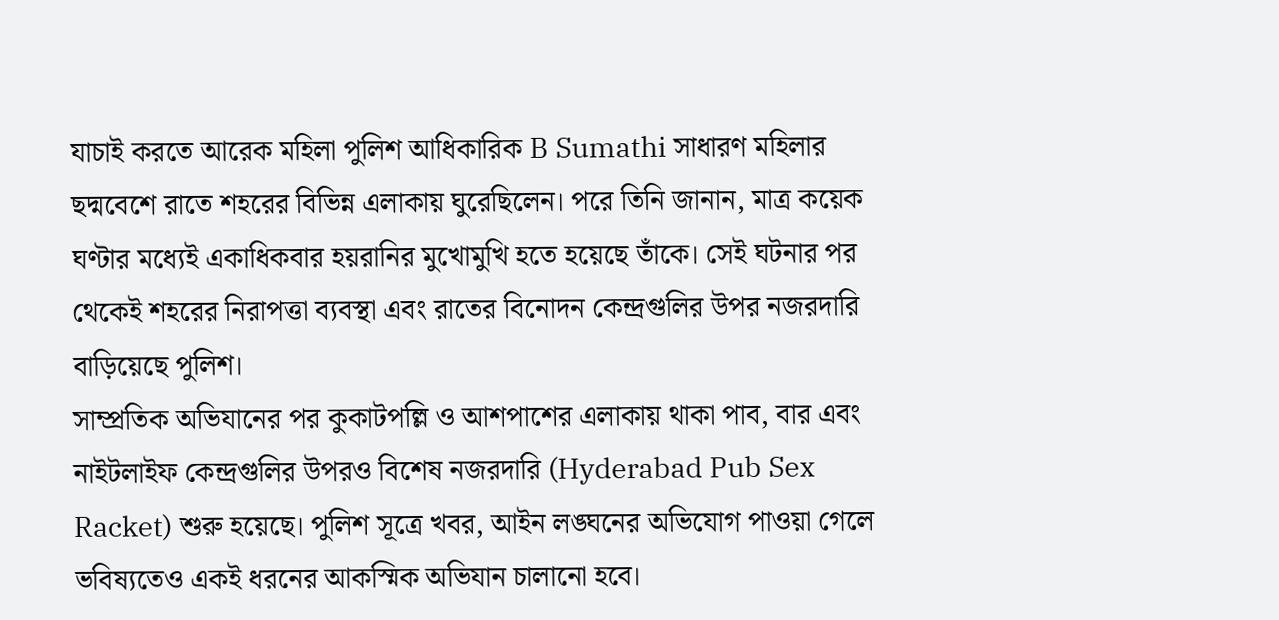যাচাই করতে আরেক মহিলা পুলিশ আধিকারিক B Sumathi সাধারণ মহিলার ছদ্মবেশে রাতে শহরের বিভিন্ন এলাকায় ঘুরেছিলেন। পরে তিনি জানান, মাত্র কয়েক ঘণ্টার মধ্যেই একাধিকবার হয়রানির মুখোমুখি হতে হয়েছে তাঁকে। সেই ঘটনার পর থেকেই শহরের নিরাপত্তা ব্যবস্থা এবং রাতের বিনোদন কেন্দ্রগুলির উপর নজরদারি বাড়িয়েছে পুলিশ।
সাম্প্রতিক অভিযানের পর কুকাটপল্লি ও আশপাশের এলাকায় থাকা পাব, বার এবং নাইটলাইফ কেন্দ্রগুলির উপরও বিশেষ নজরদারি (Hyderabad Pub Sex Racket) শুরু হয়েছে। পুলিশ সূত্রে খবর, আইন লঙ্ঘনের অভিযোগ পাওয়া গেলে ভবিষ্যতেও একই ধরনের আকস্মিক অভিযান চালানো হবে।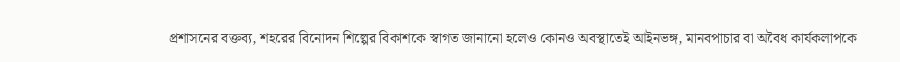প্রশাসনের বক্তব্য, শহরের বিনোদন শিল্পের বিকাশকে স্বাগত জানানো হলেও কোনও অবস্থাতেই আইনভঙ্গ, মানবপাচার বা অবৈধ কার্যকলাপকে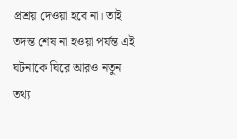প্রশ্রয় দেওয়া হবে না। তাই তদন্ত শেষ না হওয়া পর্যন্ত এই ঘটনাকে ঘিরে আরও নতুন তথ্য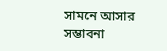সামনে আসার সম্ভাবনা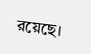রয়েছে।